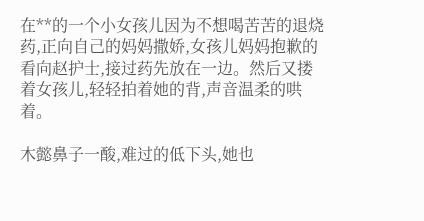在**的一个小女孩儿因为不想喝苦苦的退烧药,正向自己的妈妈撒娇,女孩儿妈妈抱歉的看向赵护士,接过药先放在一边。然后又搂着女孩儿,轻轻拍着她的背,声音温柔的哄着。

木懿鼻子一酸,难过的低下头,她也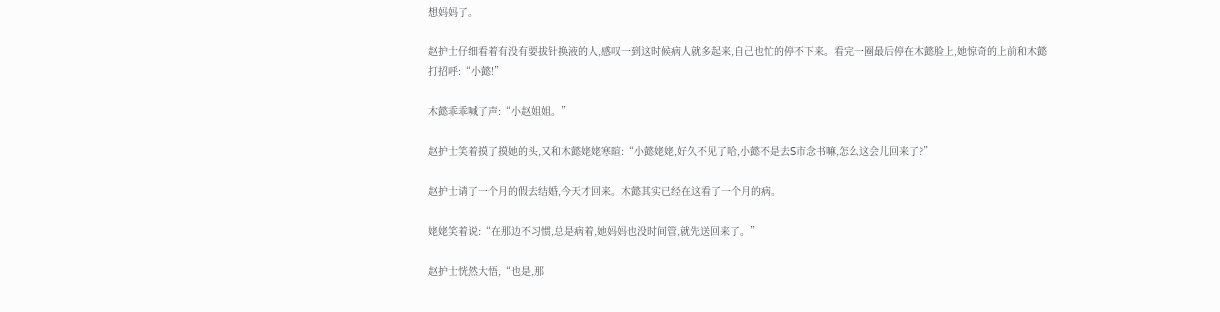想妈妈了。

赵护士仔细看着有没有要拔针换液的人,感叹一到这时候病人就多起来,自己也忙的停不下来。看完一圈最后停在木懿脸上,她惊奇的上前和木懿打招呼:“小懿!”

木懿乖乖喊了声:“小赵姐姐。”

赵护士笑着摸了摸她的头,又和木懿姥姥寒暄:“小懿姥姥,好久不见了哈,小懿不是去S市念书嘛,怎么这会儿回来了?”

赵护士请了一个月的假去结婚,今天才回来。木懿其实已经在这看了一个月的病。

姥姥笑着说:“在那边不习惯,总是病着,她妈妈也没时间管,就先送回来了。”

赵护士恍然大悟,“也是,那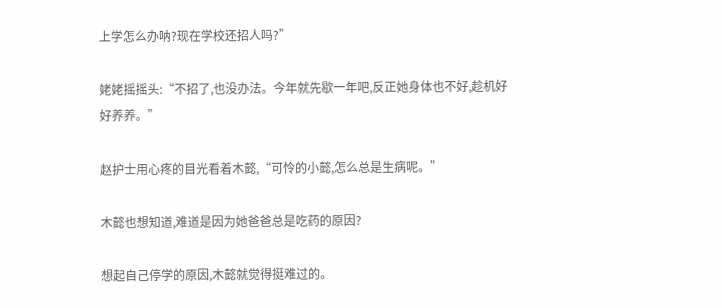上学怎么办呐?现在学校还招人吗?”

姥姥摇摇头:“不招了,也没办法。今年就先歇一年吧,反正她身体也不好,趁机好好养养。”

赵护士用心疼的目光看着木懿,“可怜的小懿,怎么总是生病呢。”

木懿也想知道,难道是因为她爸爸总是吃药的原因?

想起自己停学的原因,木懿就觉得挺难过的。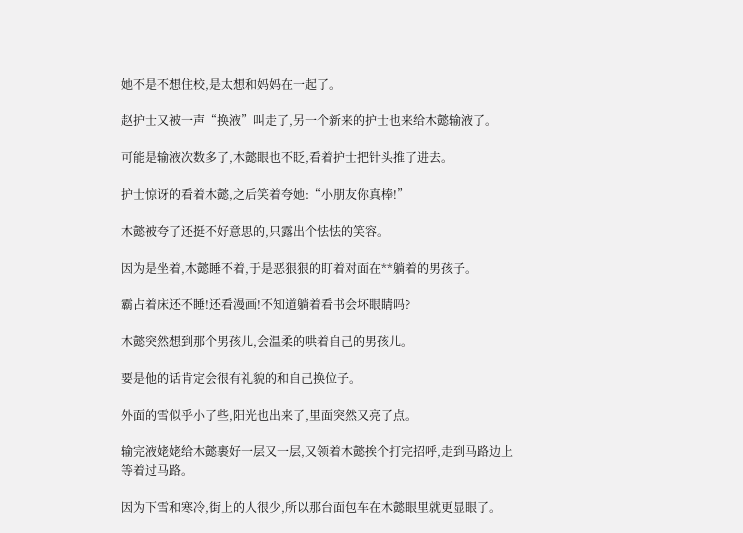她不是不想住校,是太想和妈妈在一起了。

赵护士又被一声“换液”叫走了,另一个新来的护士也来给木懿输液了。

可能是输液次数多了,木懿眼也不眨,看着护士把针头推了进去。

护士惊讶的看着木懿,之后笑着夸她:“小朋友你真棒!”

木懿被夸了还挺不好意思的,只露出个怯怯的笑容。

因为是坐着,木懿睡不着,于是恶狠狠的盯着对面在**躺着的男孩子。

霸占着床还不睡!还看漫画!不知道躺着看书会坏眼睛吗?

木懿突然想到那个男孩儿,会温柔的哄着自己的男孩儿。

要是他的话肯定会很有礼貌的和自己换位子。

外面的雪似乎小了些,阳光也出来了,里面突然又亮了点。

输完液姥姥给木懿裹好一层又一层,又领着木懿挨个打完招呼,走到马路边上等着过马路。

因为下雪和寒冷,街上的人很少,所以那台面包车在木懿眼里就更显眼了。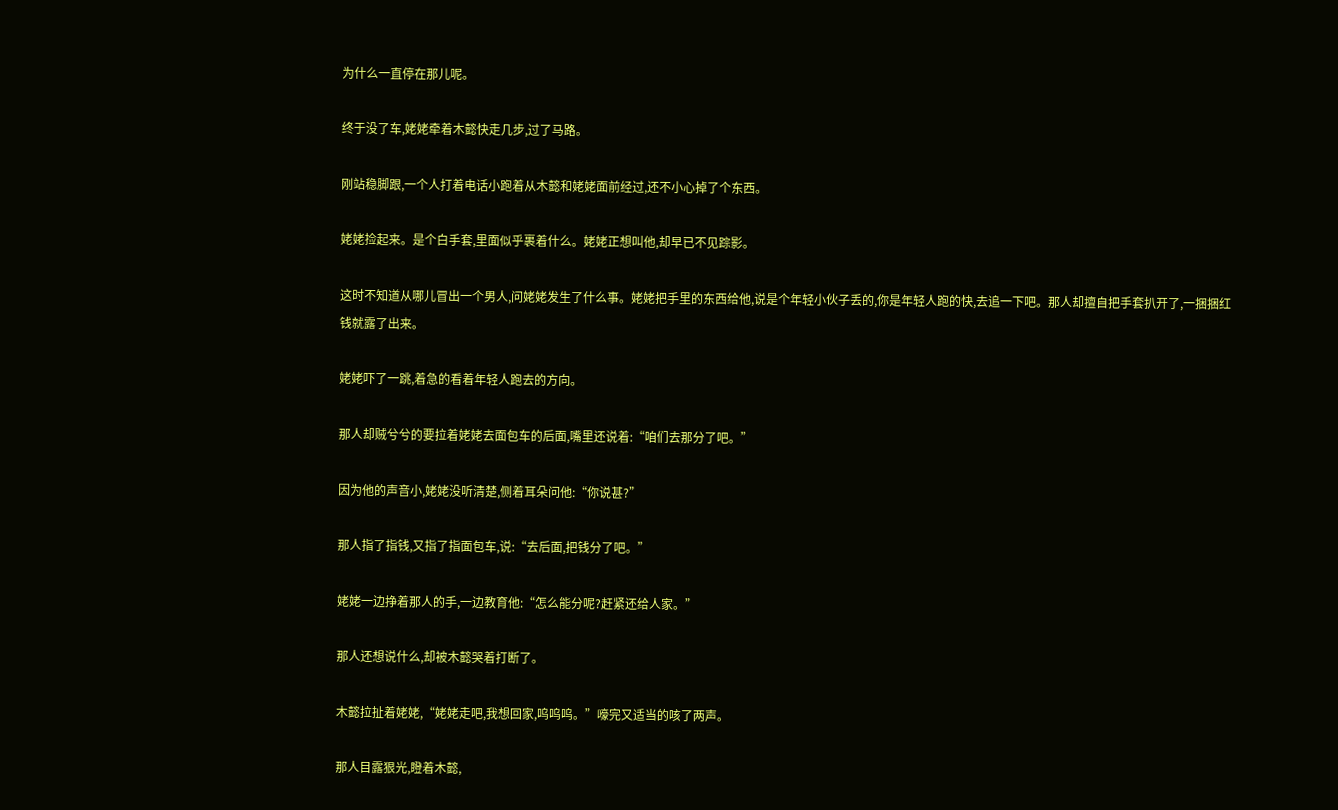为什么一直停在那儿呢。

终于没了车,姥姥牵着木懿快走几步,过了马路。

刚站稳脚跟,一个人打着电话小跑着从木懿和姥姥面前经过,还不小心掉了个东西。

姥姥捡起来。是个白手套,里面似乎裹着什么。姥姥正想叫他,却早已不见踪影。

这时不知道从哪儿冒出一个男人,问姥姥发生了什么事。姥姥把手里的东西给他,说是个年轻小伙子丢的,你是年轻人跑的快,去追一下吧。那人却擅自把手套扒开了,一捆捆红钱就露了出来。

姥姥吓了一跳,着急的看着年轻人跑去的方向。

那人却贼兮兮的要拉着姥姥去面包车的后面,嘴里还说着:“咱们去那分了吧。”

因为他的声音小,姥姥没听清楚,侧着耳朵问他:“你说甚?”

那人指了指钱,又指了指面包车,说:“去后面,把钱分了吧。”

姥姥一边挣着那人的手,一边教育他:“怎么能分呢?赶紧还给人家。”

那人还想说什么,却被木懿哭着打断了。

木懿拉扯着姥姥,“姥姥走吧,我想回家,呜呜呜。”嚎完又适当的咳了两声。

那人目露狠光,瞪着木懿,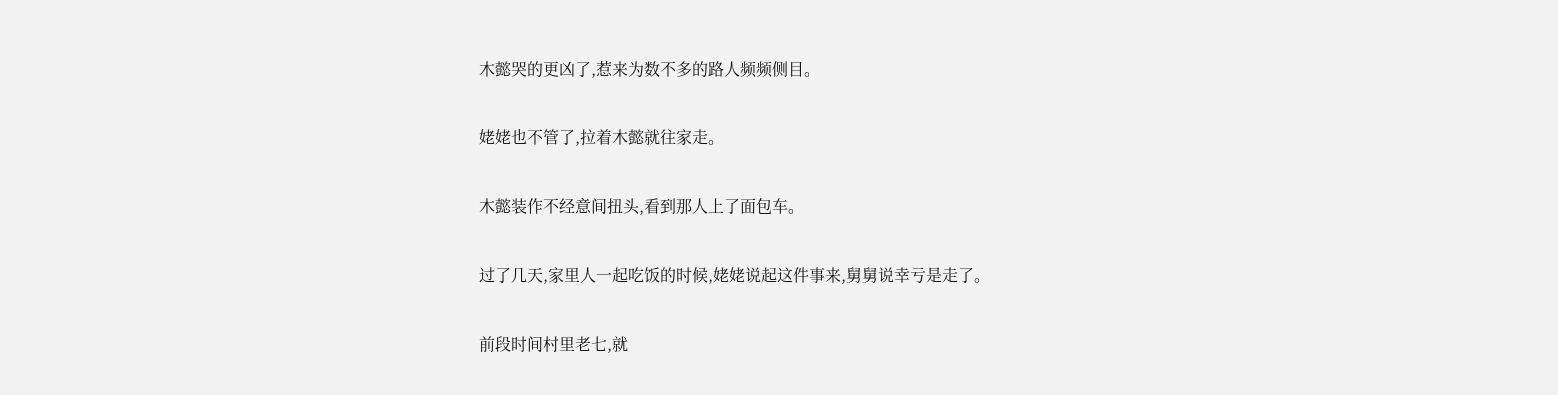木懿哭的更凶了,惹来为数不多的路人频频侧目。

姥姥也不管了,拉着木懿就往家走。

木懿装作不经意间扭头,看到那人上了面包车。

过了几天,家里人一起吃饭的时候,姥姥说起这件事来,舅舅说幸亏是走了。

前段时间村里老七,就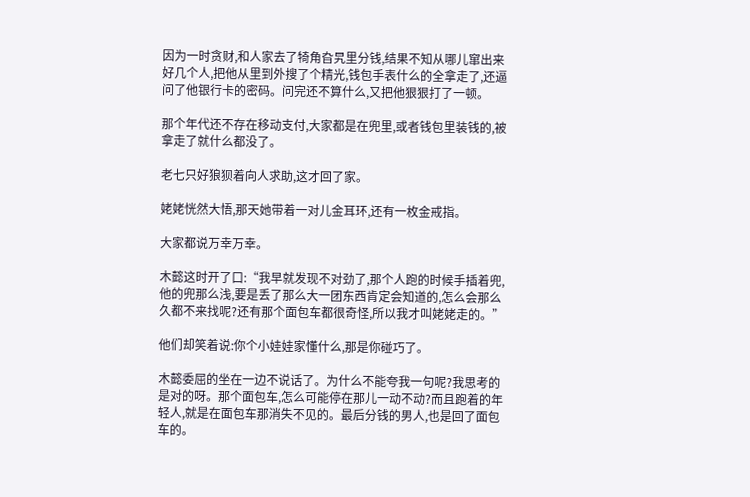因为一时贪财,和人家去了犄角旮旯里分钱,结果不知从哪儿窜出来好几个人,把他从里到外搜了个精光,钱包手表什么的全拿走了,还逼问了他银行卡的密码。问完还不算什么,又把他狠狠打了一顿。

那个年代还不存在移动支付,大家都是在兜里,或者钱包里装钱的,被拿走了就什么都没了。

老七只好狼狈着向人求助,这才回了家。

姥姥恍然大悟,那天她带着一对儿金耳环,还有一枚金戒指。

大家都说万幸万幸。

木懿这时开了口:“我早就发现不对劲了,那个人跑的时候手插着兜,他的兜那么浅,要是丢了那么大一团东西肯定会知道的,怎么会那么久都不来找呢?还有那个面包车都很奇怪,所以我才叫姥姥走的。”

他们却笑着说:你个小娃娃家懂什么,那是你碰巧了。

木懿委屈的坐在一边不说话了。为什么不能夸我一句呢?我思考的是对的呀。那个面包车,怎么可能停在那儿一动不动?而且跑着的年轻人,就是在面包车那消失不见的。最后分钱的男人,也是回了面包车的。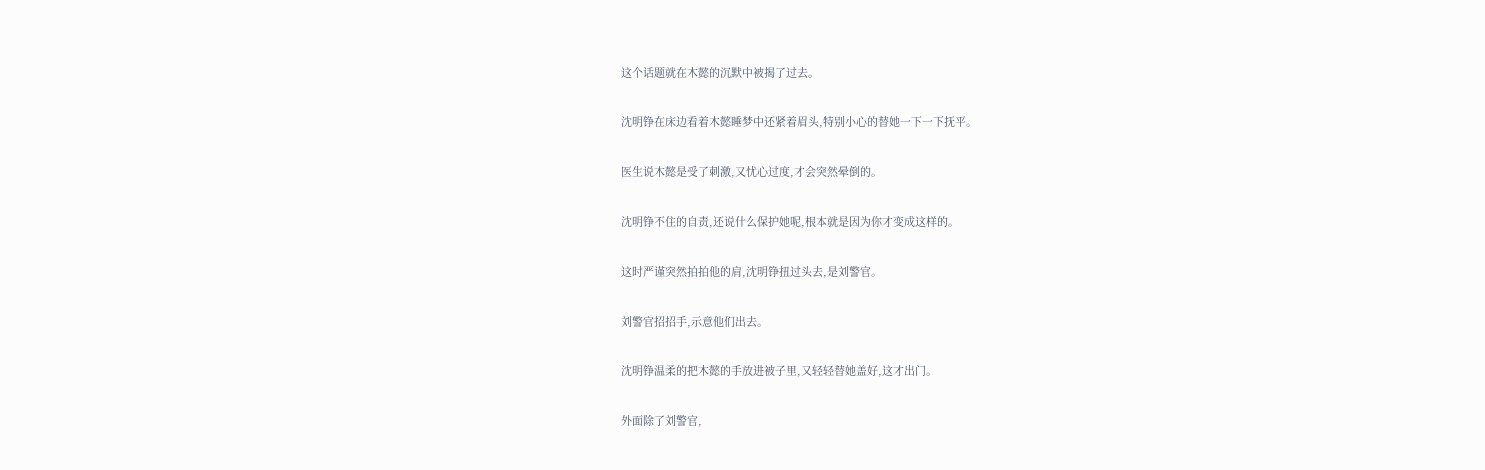这个话题就在木懿的沉默中被揭了过去。

沈明铮在床边看着木懿睡梦中还紧着眉头,特别小心的替她一下一下抚平。

医生说木懿是受了刺激,又忧心过度,才会突然晕倒的。

沈明铮不住的自责,还说什么保护她呢,根本就是因为你才变成这样的。

这时严谨突然拍拍他的肩,沈明铮扭过头去,是刘警官。

刘警官招招手,示意他们出去。

沈明铮温柔的把木懿的手放进被子里,又轻轻替她盖好,这才出门。

外面除了刘警官,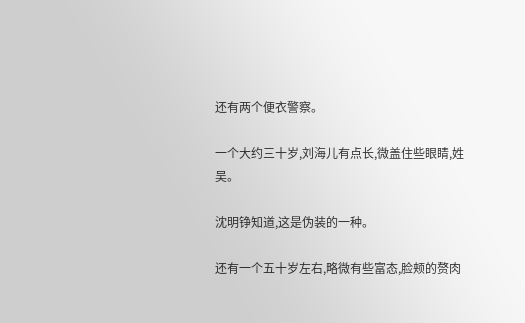还有两个便衣警察。

一个大约三十岁,刘海儿有点长,微盖住些眼睛,姓吴。

沈明铮知道,这是伪装的一种。

还有一个五十岁左右,略微有些富态,脸颊的赘肉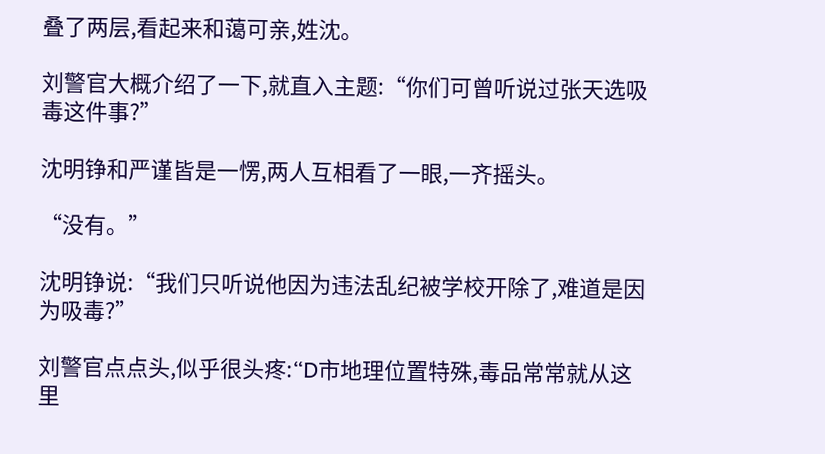叠了两层,看起来和蔼可亲,姓沈。

刘警官大概介绍了一下,就直入主题:“你们可曾听说过张天选吸毒这件事?”

沈明铮和严谨皆是一愣,两人互相看了一眼,一齐摇头。

“没有。”

沈明铮说:“我们只听说他因为违法乱纪被学校开除了,难道是因为吸毒?”

刘警官点点头,似乎很头疼:“D市地理位置特殊,毒品常常就从这里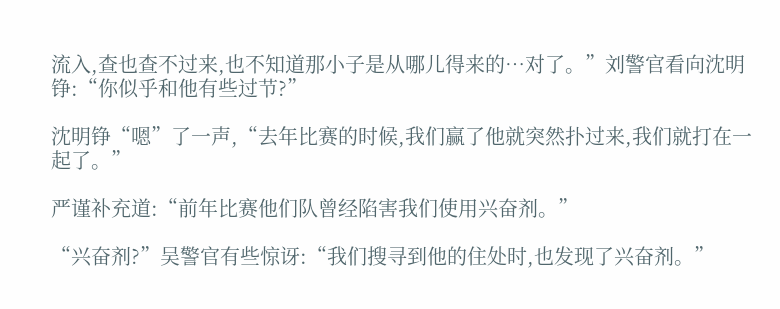流入,查也查不过来,也不知道那小子是从哪儿得来的…对了。”刘警官看向沈明铮:“你似乎和他有些过节?”

沈明铮“嗯”了一声,“去年比赛的时候,我们赢了他就突然扑过来,我们就打在一起了。”

严谨补充道:“前年比赛他们队曾经陷害我们使用兴奋剂。”

“兴奋剂?”吴警官有些惊讶:“我们搜寻到他的住处时,也发现了兴奋剂。”